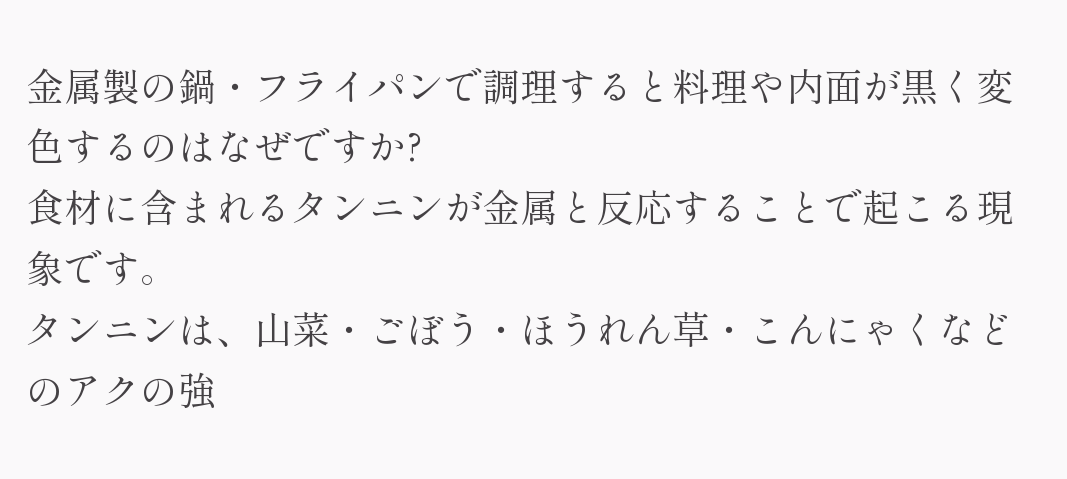金属製の鍋・フライパンで調理すると料理や内面が黒く変色するのはなぜですか?
食材に含まれるタンニンが金属と反応することで起こる現象です。
タンニンは、山菜・ごぼう・ほうれん草・こんにゃくなどのアクの強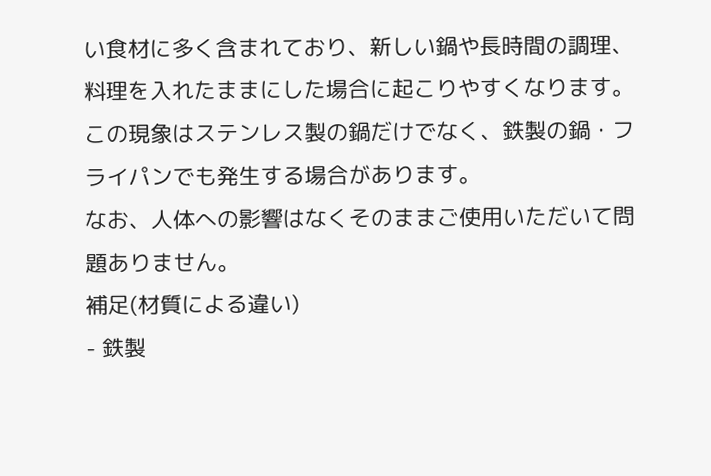い食材に多く含まれており、新しい鍋や長時間の調理、料理を入れたままにした場合に起こりやすくなります。
この現象はステンレス製の鍋だけでなく、鉄製の鍋・フライパンでも発生する場合があります。
なお、人体への影響はなくそのままご使用いただいて問題ありません。
補足(材質による違い)
- 鉄製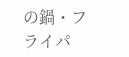の鍋・フライパ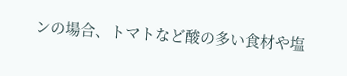ンの場合、トマトなど酸の多い食材や塩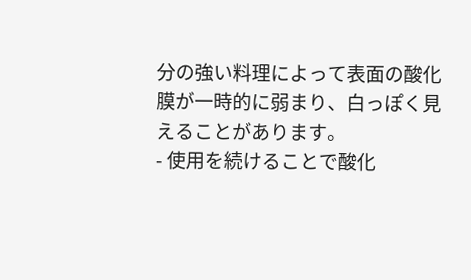分の強い料理によって表面の酸化膜が一時的に弱まり、白っぽく見えることがあります。
- 使用を続けることで酸化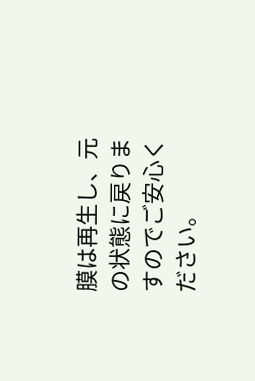膜は再生し、元の状態に戻りますのでご安心ください。